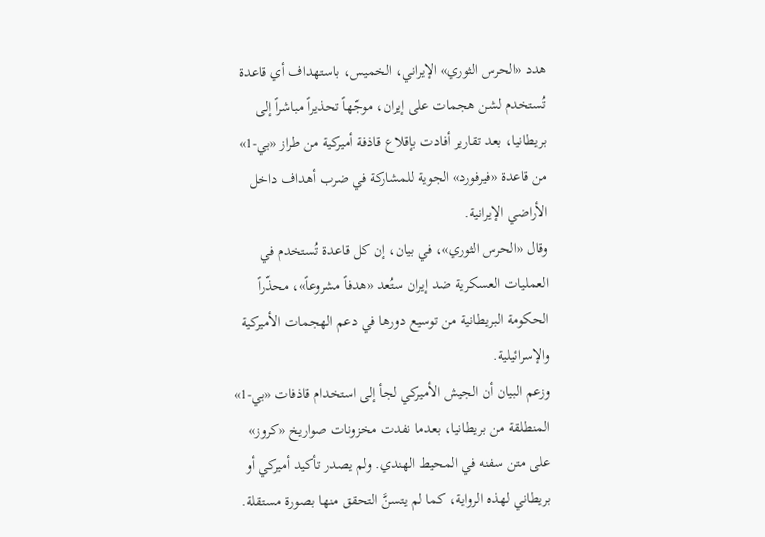هدد «الحرس الثوري» الإيراني، الخميس، باستهداف أي قاعدة تُستخدم لشن هجمات على إيران، موجّهاً تحذيراً مباشراً إلى بريطانيا، بعد تقارير أفادت بإقلاع قاذفة أميركية من طراز «بي-1» من قاعدة «فيرفورد» الجوية للمشاركة في ضرب أهداف داخل الأراضي الإيرانية.
وقال «الحرس الثوري»، في بيان، إن كل قاعدة تُستخدم في العمليات العسكرية ضد إيران ستُعد «هدفاً مشروعاً»، محذّراً الحكومة البريطانية من توسيع دورها في دعم الهجمات الأميركية والإسرائيلية.
وزعم البيان أن الجيش الأميركي لجأ إلى استخدام قاذفات «بي-1» المنطلقة من بريطانيا، بعدما نفدت مخزونات صواريخ «كروز» على متن سفنه في المحيط الهندي. ولم يصدر تأكيد أميركي أو بريطاني لهذه الرواية، كما لم يتسنَّ التحقق منها بصورة مستقلة.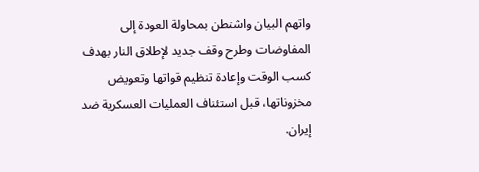واتهم البيان واشنطن بمحاولة العودة إلى المفاوضات وطرح وقف جديد لإطلاق النار بهدف كسب الوقت وإعادة تنظيم قواتها وتعويض مخزوناتها، قبل استئناف العمليات العسكرية ضد إيران.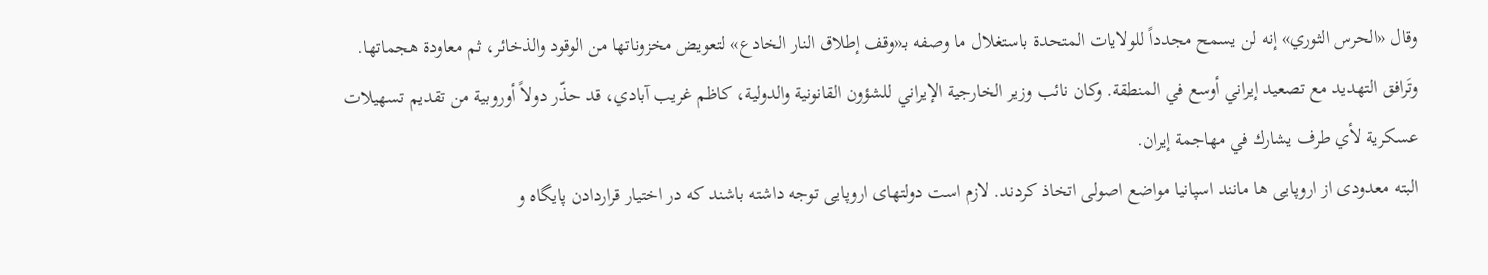وقال «الحرس الثوري» إنه لن يسمح مجدداً للولايات المتحدة باستغلال ما وصفه بـ«وقف إطلاق النار الخادع» لتعويض مخزوناتها من الوقود والذخائر، ثم معاودة هجماتها.
وتَرافق التهديد مع تصعيد إيراني أوسع في المنطقة. وكان نائب وزير الخارجية الإيراني للشؤون القانونية والدولية، كاظم غريب آبادي، قد حذّر دولاً أوروبية من تقديم تسهيلات عسكرية لأي طرف يشارك في مهاجمة إيران.
البته معدودی از اروپایی ها مانند اسپانیا مواضع اصولی اتخاذ کردند. لازم است دولتهای اروپایی توجه داشته باشند که در اختیار قراردادن پایگاه و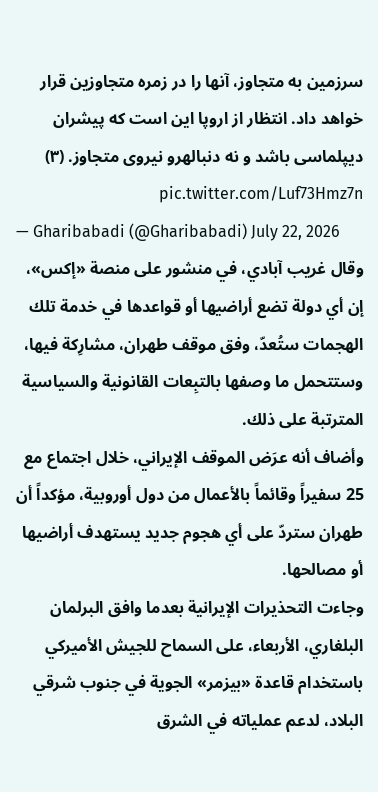سرزمین به متجاوز، آنها را در زمره متجاوزین قرار خواهد داد. انتظار از اروپا این است که پیشران دیپلماسی باشد و نه دنبالهرو نیروی متجاوز. (۳) pic.twitter.com/Luf73Hmz7n
— Gharibabadi (@Gharibabadi) July 22, 2026
وقال غريب آبادي، في منشور على منصة «إكس»، إن أي دولة تضع أراضيها أو قواعدها في خدمة تلك الهجمات ستُعدّ، وفق موقف طهران، مشارِكة فيها، وستتحمل ما وصفها بالتبِعات القانونية والسياسية المترتبة على ذلك.
وأضاف أنه عرَض الموقف الإيراني، خلال اجتماع مع 25 سفيراً وقائماً بالأعمال من دول أوروبية، مؤكداً أن طهران ستردّ على أي هجوم جديد يستهدف أراضيها أو مصالحها.
وجاءت التحذيرات الإيرانية بعدما وافق البرلمان البلغاري، الأربعاء، على السماح للجيش الأميركي باستخدام قاعدة «بيزمر» الجوية في جنوب شرقي البلاد، لدعم عملياته في الشرق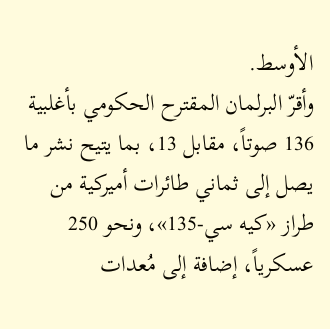الأوسط.
وأقرّ البرلمان المقترح الحكومي بأغلبية 136 صوتاً، مقابل 13، بما يتيح نشر ما يصل إلى ثماني طائرات أميركية من طراز «كيه سي-135»، ونحو 250 عسكرياً، إضافة إلى مُعدات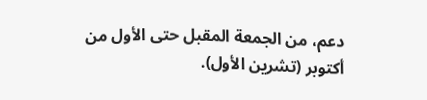دعم، من الجمعة المقبل حتى الأول من أكتوبر (تشرين الأول).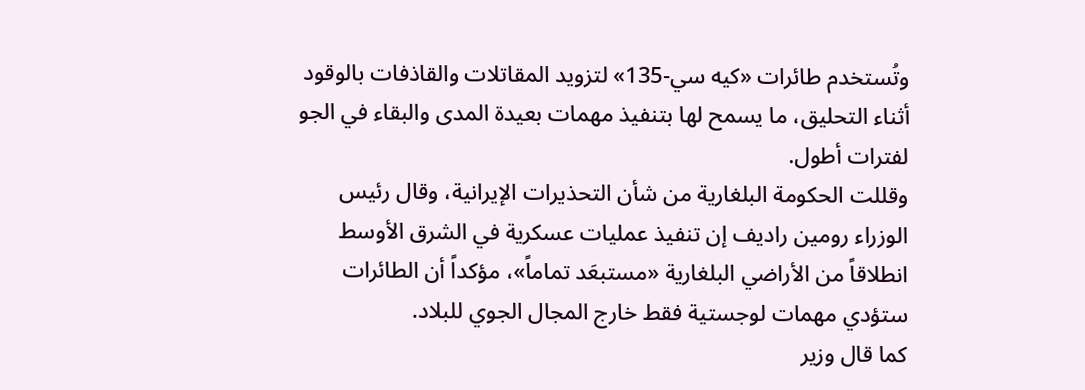وتُستخدم طائرات «كيه سي-135» لتزويد المقاتلات والقاذفات بالوقود أثناء التحليق، ما يسمح لها بتنفيذ مهمات بعيدة المدى والبقاء في الجو لفترات أطول.
وقللت الحكومة البلغارية من شأن التحذيرات الإيرانية، وقال رئيس الوزراء رومين راديف إن تنفيذ عمليات عسكرية في الشرق الأوسط انطلاقاً من الأراضي البلغارية «مستبعَد تماماً»، مؤكداً أن الطائرات ستؤدي مهمات لوجستية فقط خارج المجال الجوي للبلاد.
كما قال وزير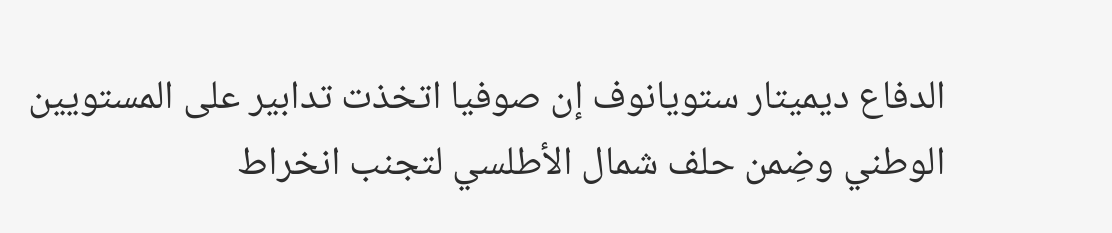الدفاع ديميتار ستويانوف إن صوفيا اتخذت تدابير على المستويين الوطني وضِمن حلف شمال الأطلسي لتجنب انخراط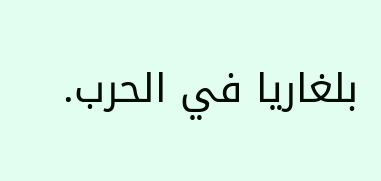بلغاريا في الحرب.